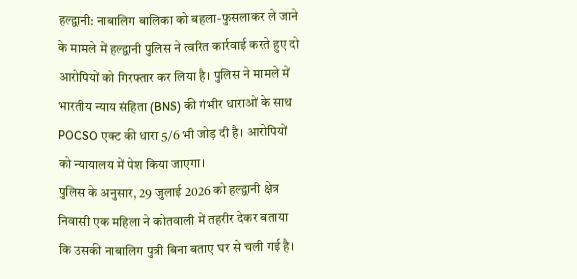हल्द्वानी: नाबालिग बालिका को बहला-फुसलाकर ले जाने के मामले में हल्द्वानी पुलिस ने त्वरित कार्रवाई करते हुए दो आरोपियों को गिरफ्तार कर लिया है। पुलिस ने मामले में भारतीय न्याय संहिता (BNS) की गंभीर धाराओं के साथ POCSO एक्ट की धारा 5/6 भी जोड़ दी है। आरोपियों को न्यायालय में पेश किया जाएगा।
पुलिस के अनुसार, 29 जुलाई 2026 को हल्द्वानी क्षेत्र निवासी एक महिला ने कोतवाली में तहरीर देकर बताया कि उसकी नाबालिग पुत्री बिना बताए घर से चली गई है।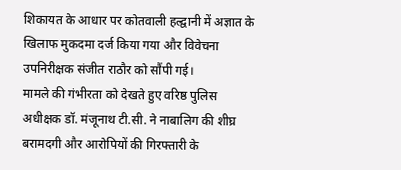शिकायत के आधार पर कोतवाली हल्द्वानी में अज्ञात के खिलाफ मुकदमा दर्ज किया गया और विवेचना उपनिरीक्षक संजीत राठौर को सौंपी गई।
मामले की गंभीरता को देखते हुए वरिष्ठ पुलिस अधीक्षक डॉ. मंजूनाथ टी.सी. ने नाबालिग की शीघ्र बरामदगी और आरोपियों की गिरफ्तारी के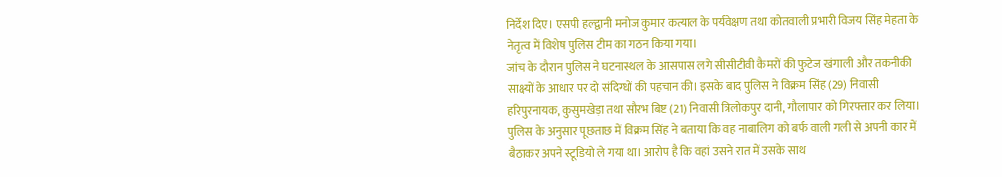निर्देश दिए। एसपी हल्द्वानी मनोज कुमार कत्याल के पर्यवेक्षण तथा कोतवाली प्रभारी विजय सिंह मेहता के नेतृत्व में विशेष पुलिस टीम का गठन किया गया।
जांच के दौरान पुलिस ने घटनास्थल के आसपास लगे सीसीटीवी कैमरों की फुटेज खंगाली और तकनीकी साक्ष्यों के आधार पर दो संदिग्धों की पहचान की। इसके बाद पुलिस ने विक्रम सिंह (29) निवासी हरिपुरनायक, कुसुमखेड़ा तथा सौरभ बिष्ट (21) निवासी त्रिलोकपुर दानी, गौलापार को गिरफ्तार कर लिया।
पुलिस के अनुसार पूछताछ में विक्रम सिंह ने बताया कि वह नाबालिग को बर्फ वाली गली से अपनी कार में बैठाकर अपने स्टूडियो ले गया था। आरोप है कि वहां उसने रात में उसके साथ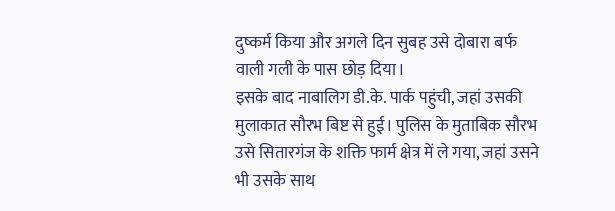दुष्कर्म किया और अगले दिन सुबह उसे दोबारा बर्फ वाली गली के पास छोड़ दिया।
इसके बाद नाबालिग डी.के. पार्क पहुंची, जहां उसकी मुलाकात सौरभ बिष्ट से हुई। पुलिस के मुताबिक सौरभ उसे सितारगंज के शक्ति फार्म क्षेत्र में ले गया, जहां उसने भी उसके साथ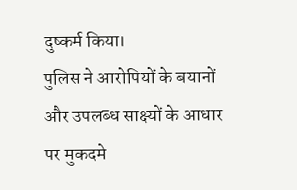दुष्कर्म किया।
पुलिस ने आरोपियों के बयानों और उपलब्ध साक्ष्यों के आधार पर मुकदमे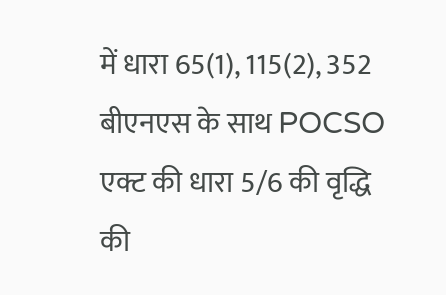में धारा 65(1), 115(2), 352 बीएनएस के साथ POCSO एक्ट की धारा 5/6 की वृद्धि की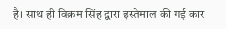है। साथ ही विक्रम सिंह द्वारा इस्तेमाल की गई कार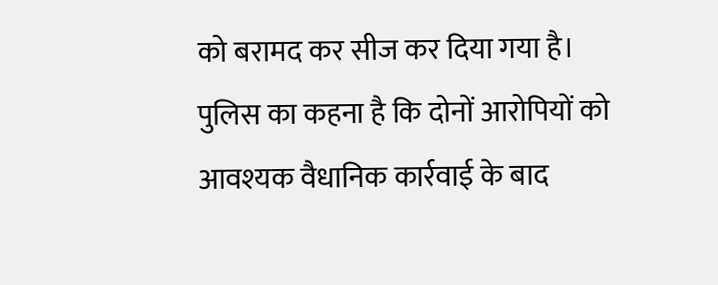को बरामद कर सीज कर दिया गया है।
पुलिस का कहना है कि दोनों आरोपियों को आवश्यक वैधानिक कार्रवाई के बाद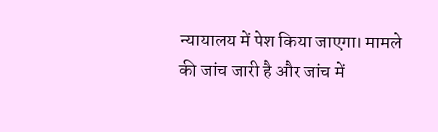न्यायालय में पेश किया जाएगा। मामले की जांच जारी है और जांच में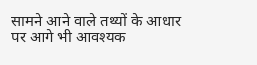सामने आने वाले तथ्यों के आधार पर आगे भी आवश्यक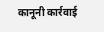कानूनी कार्रवाई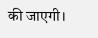की जाएगी।